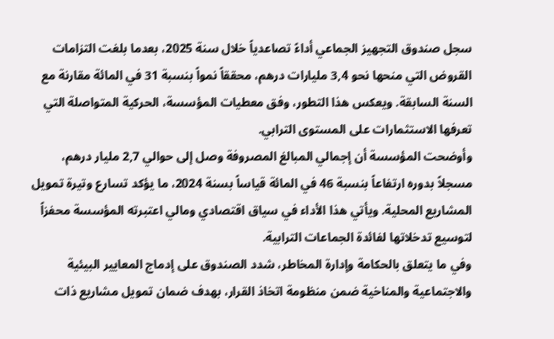سجل صندوق التجهيز الجماعي أداءً تصاعدياً خلال سنة 2025، بعدما بلغت التزامات القروض التي منحها نحو 3,4 مليارات درهم، محققاً نمواً بنسبة 31 في المائة مقارنة مع السنة السابقة. ويعكس هذا التطور، وفق معطيات المؤسسة، الحركية المتواصلة التي تعرفها الاستثمارات على المستوى الترابي.
وأوضحت المؤسسة أن إجمالي المبالغ المصروفة وصل إلى حوالي 2,7 مليار درهم، مسجلاً بدوره ارتفاعاً بنسبة 46 في المائة قياساً بسنة 2024، ما يؤكد تسارع وتيرة تمويل المشاريع المحلية. ويأتي هذا الأداء في سياق اقتصادي ومالي اعتبرته المؤسسة محفزاً لتوسيع تدخلاتها لفائدة الجماعات الترابية.
وفي ما يتعلق بالحكامة وإدارة المخاطر، شدد الصندوق على إدماج المعايير البيئية والاجتماعية والمناخية ضمن منظومة اتخاذ القرار، بهدف ضمان تمويل مشاريع ذات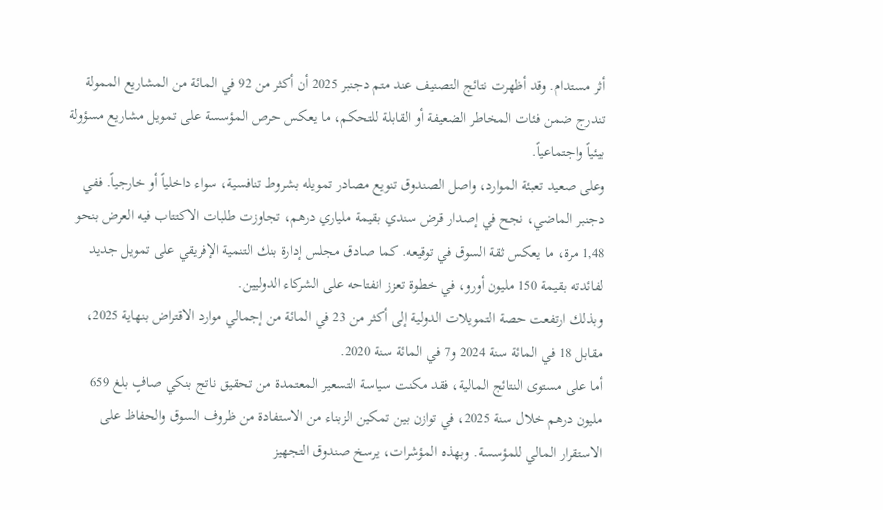أثر مستدام. وقد أظهرت نتائج التصنيف عند متم دجنبر 2025 أن أكثر من 92 في المائة من المشاريع الممولة تندرج ضمن فئات المخاطر الضعيفة أو القابلة للتحكم، ما يعكس حرص المؤسسة على تمويل مشاريع مسؤولة بيئياً واجتماعياً.
وعلى صعيد تعبئة الموارد، واصل الصندوق تنويع مصادر تمويله بشروط تنافسية، سواء داخلياً أو خارجياً. ففي دجنبر الماضي، نجح في إصدار قرض سندي بقيمة ملياري درهم، تجاوزت طلبات الاكتتاب فيه العرض بنحو 1,48 مرة، ما يعكس ثقة السوق في توقيعه. كما صادق مجلس إدارة بنك التنمية الإفريقي على تمويل جديد لفائدته بقيمة 150 مليون أورو، في خطوة تعزز انفتاحه على الشركاء الدوليين.
وبذلك ارتفعت حصة التمويلات الدولية إلى أكثر من 23 في المائة من إجمالي موارد الاقتراض بنهاية 2025، مقابل 18 في المائة سنة 2024 و7 في المائة سنة 2020.
أما على مستوى النتائج المالية، فقد مكنت سياسة التسعير المعتمدة من تحقيق ناتج بنكي صافٍ بلغ 659 مليون درهم خلال سنة 2025، في توازن بين تمكين الزبناء من الاستفادة من ظروف السوق والحفاظ على الاستقرار المالي للمؤسسة. وبهذه المؤشرات، يرسخ صندوق التجهيز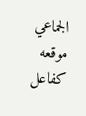الجماعي موقعه كفاعل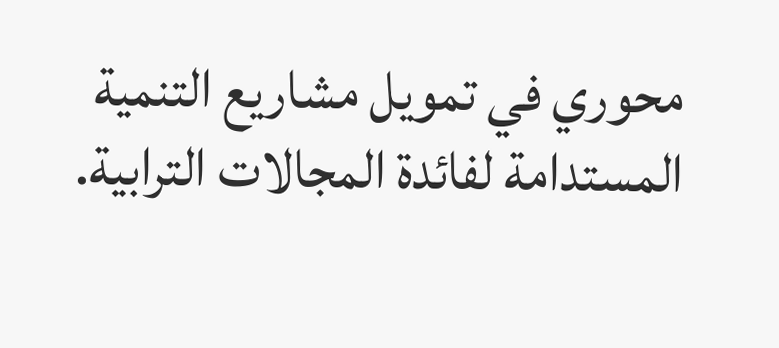محوري في تمويل مشاريع التنمية المستدامة لفائدة المجالات الترابية.